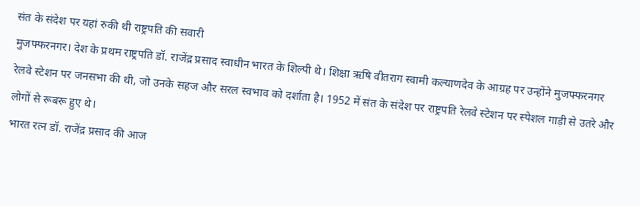संत के संदेश पर यहां रुकी थी राष्ट्रपति की सवारी
मुजफ्फरनगर। देश के प्रथम राष्ट्रपति डॉ. राजेंद्र प्रसाद स्वाधीन भारत के शिल्पी थे। शिक्षा ऋषि वीतराग स्वामी कल्याणदेव के आग्रह पर उन्होंने मुजफ्फरनगर रेलवे स्टेशन पर जनसभा की थी, जो उनके सहज और सरल स्वभाव को दर्शाता है। 1952 में संत के संदेश पर राष्ट्रपति रेलवे स्टेशन पर स्पेशल गाड़ी से उतरे और लोगों से रूबरू हुए थे।
भारत रत्न डॉ. राजेंद्र प्रसाद की आज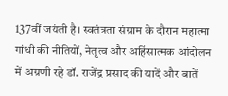137वीं जयंती है। स्वतंत्रता संग्राम के दौरान महात्मा गांधी की नीतियों, नेतृत्व और अहिंसात्मक आंदोलन में अग्रणी रहे डॉ. राजेंद्र प्रसाद की यादें और बातें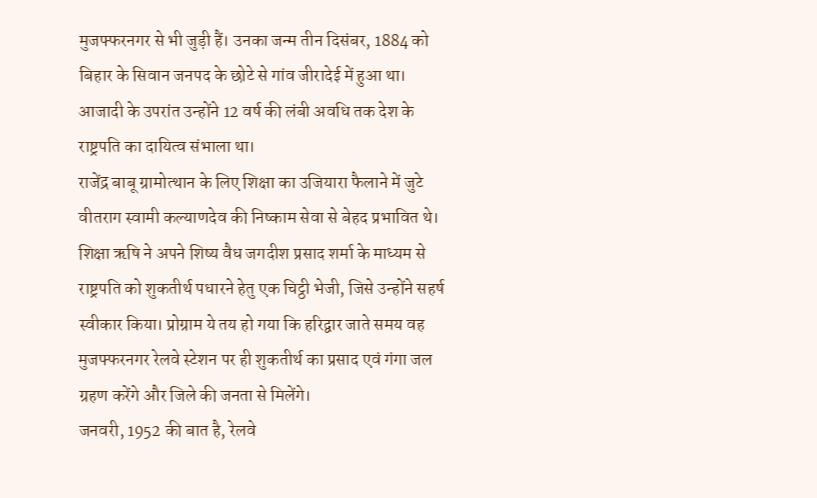मुजफ्फरनगर से भी जुड़ी हैं। उनका जन्म तीन दिसंबर, 1884 को बिहार के सिवान जनपद के छोटे से गांव जीरादेई में हुआ था। आजादी के उपरांत उन्होंने 12 वर्ष की लंबी अवधि तक देश के राष्ट्रपति का दायित्व संभाला था।
राजेंद्र बाबू ग्रामोत्थान के लिए शिक्षा का उजियारा फैलाने में जुटे वीतराग स्वामी कल्याणदेव की निष्काम सेवा से बेहद प्रभावित थे। शिक्षा ऋषि ने अपने शिष्य वैध जगदीश प्रसाद शर्मा के माध्यम से राष्ट्रपति को शुकतीर्थ पधारने हेतु एक चिट्ठी भेजी, जिसे उन्होंने सहर्ष स्वीकार किया। प्रोग्राम ये तय हो गया कि हरिद्वार जाते समय वह मुजफ्फरनगर रेलवे स्टेशन पर ही शुकतीर्थ का प्रसाद एवं गंगा जल ग्रहण करेंगे और जिले की जनता से मिलेंगे।
जनवरी, 1952 की बात है, रेलवे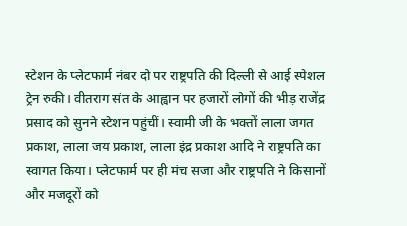स्टेशन के प्लेटफार्म नंबर दो पर राष्ट्रपति की दिल्ली से आई स्पेशल ट्रेन रुकी। वीतराग संत के आह्वान पर हजारों लोगों की भीड़ राजेंद्र प्रसाद को सुनने स्टेशन पहुंचीं। स्वामी जी के भक्तों लाला जगत प्रकाश, लाला जय प्रकाश, लाला इंद्र प्रकाश आदि ने राष्ट्रपति का स्वागत किया। प्लेटफार्म पर ही मंच सजा और राष्ट्रपति ने किसानों और मजदूरों को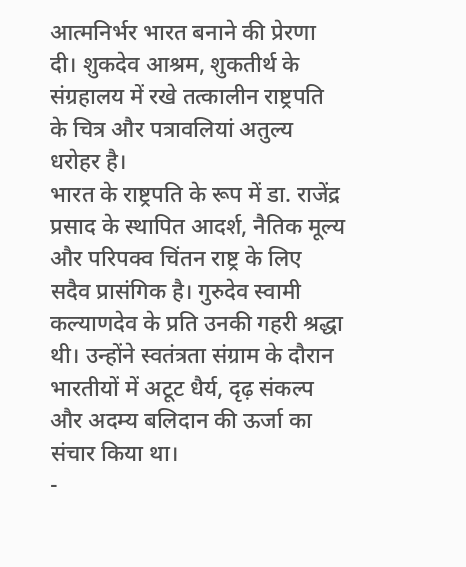आत्मनिर्भर भारत बनाने की प्रेरणा दी। शुकदेव आश्रम, शुकतीर्थ के संग्रहालय में रखे तत्कालीन राष्ट्रपति के चित्र और पत्रावलियां अतुल्य धरोहर है।
भारत के राष्ट्रपति के रूप में डा. राजेंद्र प्रसाद के स्थापित आदर्श, नैतिक मूल्य और परिपक्व चिंतन राष्ट्र के लिए सदैव प्रासंगिक है। गुरुदेव स्वामी कल्याणदेव के प्रति उनकी गहरी श्रद्धा थी। उन्होंने स्वतंत्रता संग्राम के दौरान भारतीयों में अटूट धैर्य, दृढ़ संकल्प और अदम्य बलिदान की ऊर्जा का संचार किया था।
-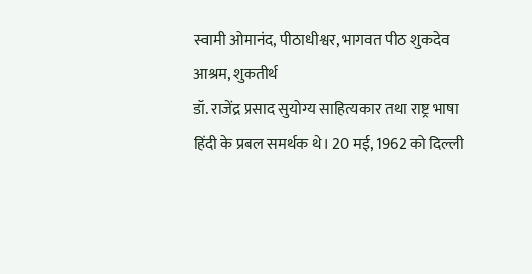स्वामी ओमानंद, पीठाधीश्वर, भागवत पीठ शुकदेव आश्रम, शुकतीर्थ
डॉ. राजेंद्र प्रसाद सुयोग्य साहित्यकार तथा राष्ट्र भाषा हिंदी के प्रबल समर्थक थे। 20 मई, 1962 को दिल्ली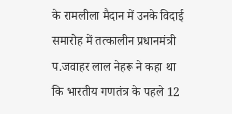के रामलीला मैदान में उनके विदाई समारोह में तत्कालीन प्रधानमंत्री प.जवाहर लाल नेहरू ने कहा था कि भारतीय गणतंत्र के पहले 12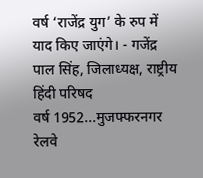वर्ष ‘राजेंद्र युग’ के रुप में याद किए जाएंगे। - गजेंद्र पाल सिंह, जिलाध्यक्ष, राष्ट्रीय हिंदी परिषद
वर्ष 1952...मुजफ्फरनगर रेलवे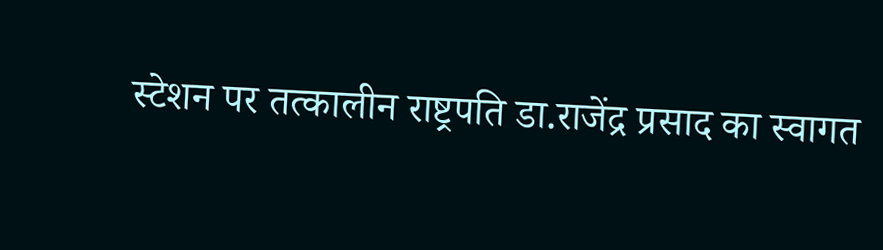स्टेशन पर तत्कालीन राष्ट्रपति डा.राजेंद्र प्रसाद का स्वागत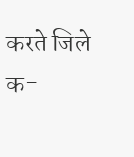करते जिले क-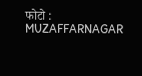फोटो : MUZAFFARNAGAR